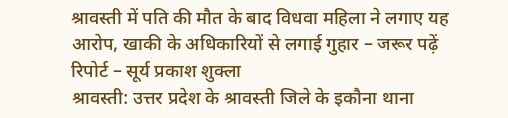श्रावस्ती में पति की मौत के बाद विधवा महिला ने लगाए यह आरोप, खाकी के अधिकारियों से लगाई गुहार – जरूर पढ़ें
रिपोर्ट – सूर्य प्रकाश शुक्ला
श्रावस्ती: उत्तर प्रदेश के श्रावस्ती जिले के इकौना थाना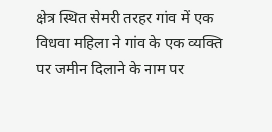क्षेत्र स्थित सेमरी तरहर गांव में एक विधवा महिला ने गांव के एक व्यक्ति पर जमीन दिलाने के नाम पर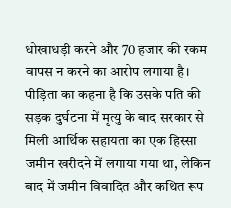धोखाधड़ी करने और 70 हजार की रकम वापस न करने का आरोप लगाया है। पीड़िता का कहना है कि उसके पति की सड़क दुर्घटना में मृत्यु के बाद सरकार से मिली आर्थिक सहायता का एक हिस्सा जमीन खरीदने में लगाया गया था, लेकिन बाद में जमीन विवादित और कथित रूप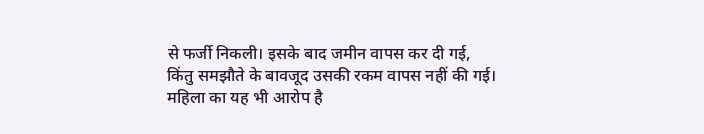से फर्जी निकली। इसके बाद जमीन वापस कर दी गई, किंतु समझौते के बावजूद उसकी रकम वापस नहीं की गई।
महिला का यह भी आरोप है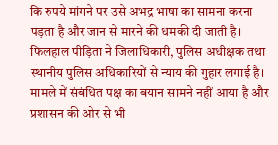कि रुपये मांगने पर उसे अभद्र भाषा का सामना करना पड़ता है और जान से मारने की धमकी दी जाती है। फिलहाल पीड़िता ने जिलाधिकारी, पुलिस अधीक्षक तथा स्थानीय पुलिस अधिकारियों से न्याय की गुहार लगाई है। मामले में संबंधित पक्ष का बयान सामने नहीं आया है और प्रशासन की ओर से भी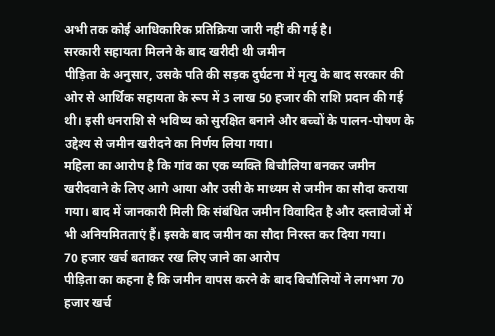अभी तक कोई आधिकारिक प्रतिक्रिया जारी नहीं की गई है।
सरकारी सहायता मिलने के बाद खरीदी थी जमीन
पीड़िता के अनुसार, उसके पति की सड़क दुर्घटना में मृत्यु के बाद सरकार की ओर से आर्थिक सहायता के रूप में 3 लाख 50 हजार की राशि प्रदान की गई थी। इसी धनराशि से भविष्य को सुरक्षित बनाने और बच्चों के पालन-पोषण के उद्देश्य से जमीन खरीदने का निर्णय लिया गया।
महिला का आरोप है कि गांव का एक व्यक्ति बिचौलिया बनकर जमीन खरीदवाने के लिए आगे आया और उसी के माध्यम से जमीन का सौदा कराया गया। बाद में जानकारी मिली कि संबंधित जमीन विवादित है और दस्तावेजों में भी अनियमितताएं हैं। इसके बाद जमीन का सौदा निरस्त कर दिया गया।
70 हजार खर्च बताकर रख लिए जाने का आरोप
पीड़िता का कहना है कि जमीन वापस करने के बाद बिचौलियों ने लगभग 70 हजार खर्च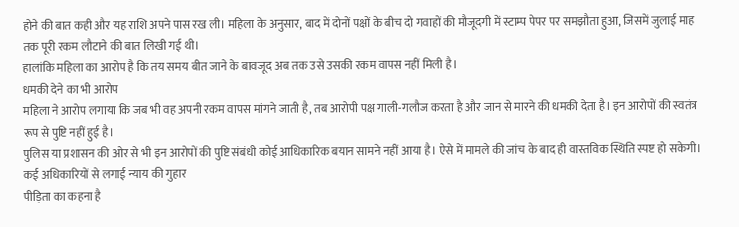होने की बात कही और यह राशि अपने पास रख ली। महिला के अनुसार, बाद में दोनों पक्षों के बीच दो गवाहों की मौजूदगी में स्टाम्प पेपर पर समझौता हुआ, जिसमें जुलाई माह तक पूरी रकम लौटाने की बात लिखी गई थी।
हालांकि महिला का आरोप है कि तय समय बीत जाने के बावजूद अब तक उसे उसकी रकम वापस नहीं मिली है।
धमकी देने का भी आरोप
महिला ने आरोप लगाया कि जब भी वह अपनी रकम वापस मांगने जाती है, तब आरोपी पक्ष गाली-गलौज करता है और जान से मारने की धमकी देता है। इन आरोपों की स्वतंत्र रूप से पुष्टि नहीं हुई है।
पुलिस या प्रशासन की ओर से भी इन आरोपों की पुष्टि संबंधी कोई आधिकारिक बयान सामने नहीं आया है। ऐसे में मामले की जांच के बाद ही वास्तविक स्थिति स्पष्ट हो सकेगी।
कई अधिकारियों से लगाई न्याय की गुहार
पीड़िता का कहना है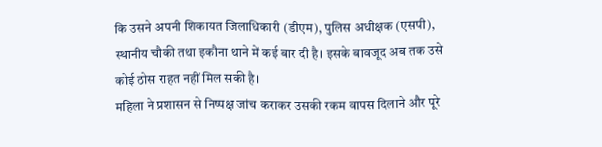कि उसने अपनी शिकायत जिलाधिकारी (डीएम), पुलिस अधीक्षक (एसपी), स्थानीय चौकी तथा इकौना थाने में कई बार दी है। इसके बावजूद अब तक उसे कोई ठोस राहत नहीं मिल सकी है।
महिला ने प्रशासन से निष्पक्ष जांच कराकर उसकी रकम वापस दिलाने और पूरे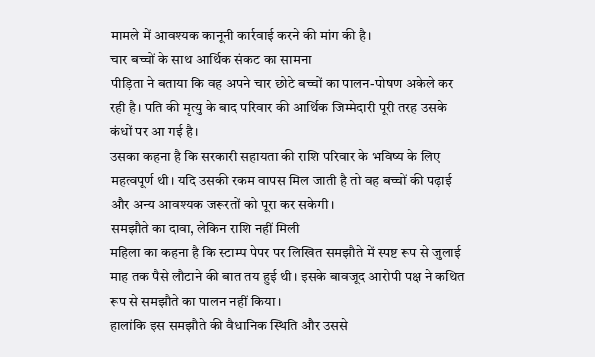मामले में आवश्यक कानूनी कार्रवाई करने की मांग की है।
चार बच्चों के साथ आर्थिक संकट का सामना
पीड़िता ने बताया कि वह अपने चार छोटे बच्चों का पालन-पोषण अकेले कर रही है। पति की मृत्यु के बाद परिवार की आर्थिक जिम्मेदारी पूरी तरह उसके कंधों पर आ गई है।
उसका कहना है कि सरकारी सहायता की राशि परिवार के भविष्य के लिए महत्वपूर्ण थी। यदि उसकी रकम वापस मिल जाती है तो वह बच्चों की पढ़ाई और अन्य आवश्यक जरूरतों को पूरा कर सकेगी।
समझौते का दावा, लेकिन राशि नहीं मिली
महिला का कहना है कि स्टाम्प पेपर पर लिखित समझौते में स्पष्ट रूप से जुलाई माह तक पैसे लौटाने की बात तय हुई थी। इसके बावजूद आरोपी पक्ष ने कथित रूप से समझौते का पालन नहीं किया।
हालांकि इस समझौते की वैधानिक स्थिति और उससे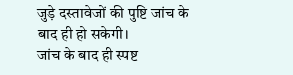जुड़े दस्तावेजों की पुष्टि जांच के बाद ही हो सकेगी।
जांच के बाद ही स्पष्ट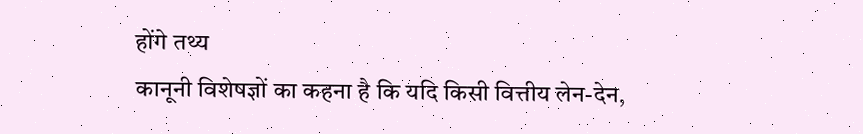होंगे तथ्य
कानूनी विशेषज्ञों का कहना है कि यदि किसी वित्तीय लेन-देन,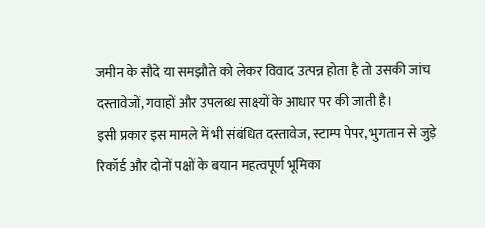जमीन के सौदे या समझौते को लेकर विवाद उत्पन्न होता है तो उसकी जांच दस्तावेजों, गवाहों और उपलब्ध साक्ष्यों के आधार पर की जाती है।
इसी प्रकार इस मामले में भी संबंधित दस्तावेज, स्टाम्प पेपर, भुगतान से जुड़े रिकॉर्ड और दोनों पक्षों के बयान महत्वपूर्ण भूमिका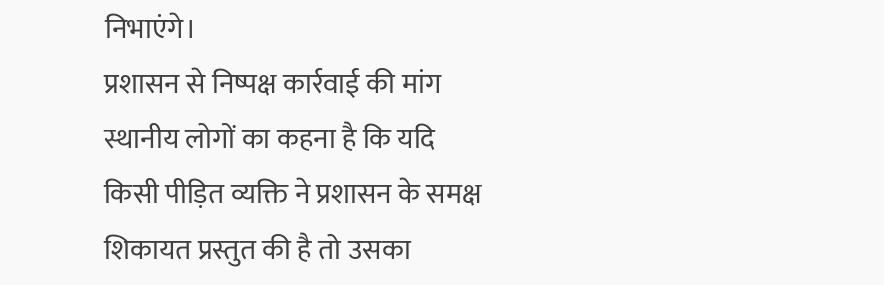निभाएंगे।
प्रशासन से निष्पक्ष कार्रवाई की मांग
स्थानीय लोगों का कहना है कि यदि किसी पीड़ित व्यक्ति ने प्रशासन के समक्ष शिकायत प्रस्तुत की है तो उसका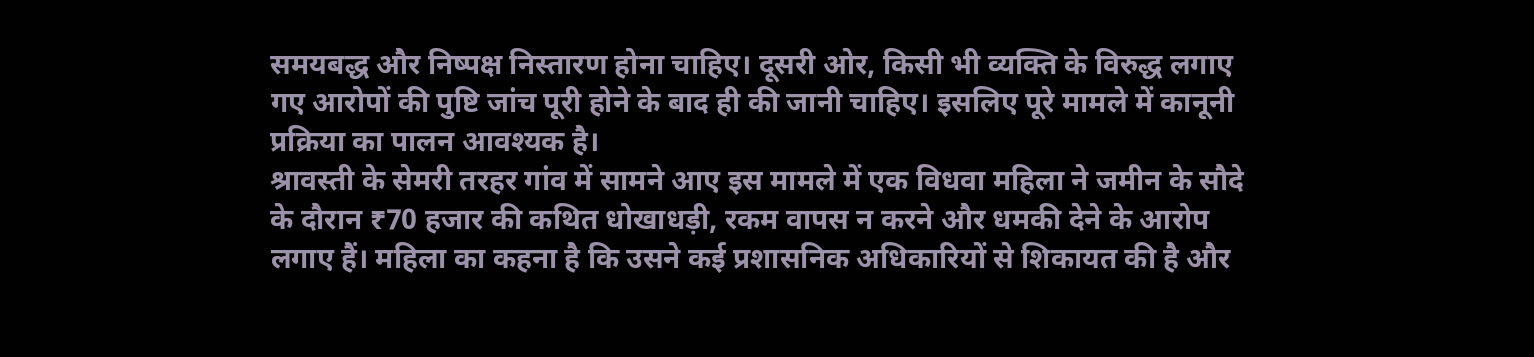समयबद्ध और निष्पक्ष निस्तारण होना चाहिए। दूसरी ओर, किसी भी व्यक्ति के विरुद्ध लगाए गए आरोपों की पुष्टि जांच पूरी होने के बाद ही की जानी चाहिए। इसलिए पूरे मामले में कानूनी प्रक्रिया का पालन आवश्यक है।
श्रावस्ती के सेमरी तरहर गांव में सामने आए इस मामले में एक विधवा महिला ने जमीन के सौदे के दौरान ₹70 हजार की कथित धोखाधड़ी, रकम वापस न करने और धमकी देने के आरोप लगाए हैं। महिला का कहना है कि उसने कई प्रशासनिक अधिकारियों से शिकायत की है और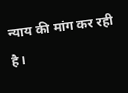न्याय की मांग कर रही है।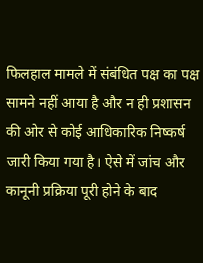फिलहाल मामले में संबंधित पक्ष का पक्ष सामने नहीं आया है और न ही प्रशासन की ओर से कोई आधिकारिक निष्कर्ष जारी किया गया है। ऐसे में जांच और कानूनी प्रक्रिया पूरी होने के बाद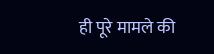ही पूरे मामले की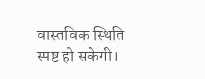वास्तविक स्थिति स्पष्ट हो सकेगी।